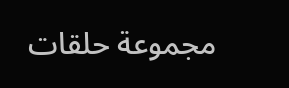مجموعة حلقات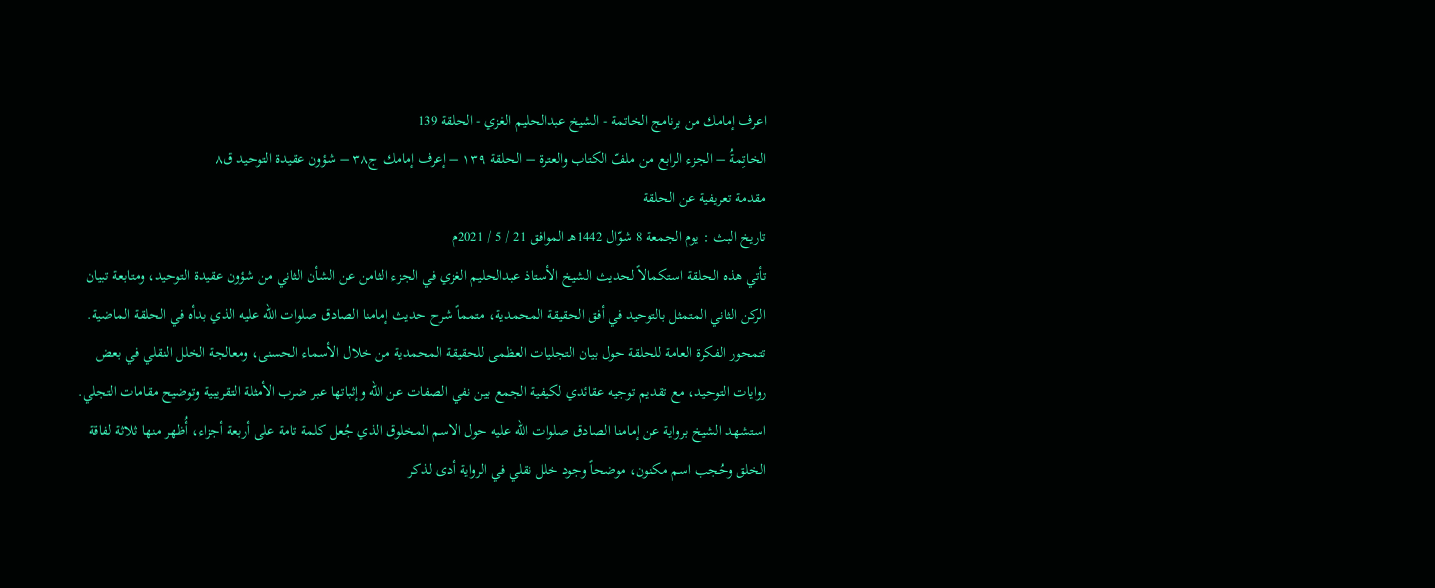اعرف إمامك من برنامج الخاتمة - الشيخ عبدالحليم الغزي - الحلقة 139
الخاتِمةُ – الجزء الرابع من ملفّ الكتاب والعترة – الحلقة ١٣٩ – إعرف إمامك ج٣٨ – شؤون عقيدة التوحيد ق٨
مقدمة تعريفية عن الحلقة
تاريخ البث : يوم الجمعة 8 شوّال 1442هـ الموافق 21 / 5 / 2021م
تأتي هذه الحلقة استكمالاً لحديث الشيخ الأستاذ عبدالحليم الغزي في الجزء الثامن عن الشأن الثاني من شؤون عقيدة التوحيد، ومتابعة تبيان الركن الثاني المتمثل بالتوحيد في أفق الحقيقة المحمدية، متمماً شرح حديث إمامنا الصادق صلوات الله عليه الذي بدأه في الحلقة الماضية.
تتمحور الفكرة العامة للحلقة حول بيان التجليات العظمى للحقيقة المحمدية من خلال الأسماء الحسنى، ومعالجة الخلل النقلي في بعض روايات التوحيد، مع تقديم توجيه عقائدي لكيفية الجمع بين نفي الصفات عن الله وإثباتها عبر ضرب الأمثلة التقريبية وتوضيح مقامات التجلي.
استشهد الشيخ برواية عن إمامنا الصادق صلوات الله عليه حول الاسم المخلوق الذي جُعل كلمة تامة على أربعة أجزاء، أُظهر منها ثلاثة لفاقة الخلق وحُجب اسم مكنون، موضحاً وجود خلل نقلي في الرواية أدى لذكر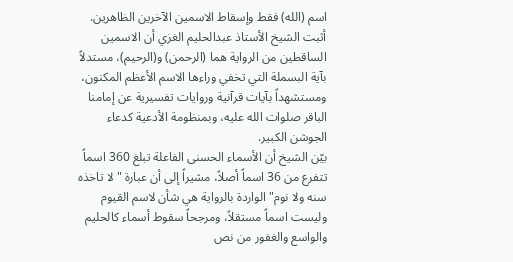اسم (الله) فقط وإسقاط الاسمين الآخرين الظاهرين.
أثبت الشيخ الأستاذ عبدالحليم الغزي أن الاسمين الساقطين من الرواية هما (الرحمن) و(الرحيم)، مستدلاً بآية البسملة التي تخفي وراءها الاسم الأعظم المكنون، ومستشهداً بآيات قرآنية وروايات تفسيرية عن إمامنا الباقر صلوات الله عليه، وبمنظومة الأدعية كدعاء الجوشن الكبير.
بيّن الشيخ أن الأسماء الحسنى الفاعلة تبلغ 360 اسماً تتفرع من 36 اسماً أصلاً، مشيراً إلى أن عبارة "لا تاخذه سنه ولا نوم" الواردة بالرواية هي شأن لاسم القيوم وليست اسماً مستقلاً، ومرجحاً سقوط أسماء كالحليم والواسع والغفور من نص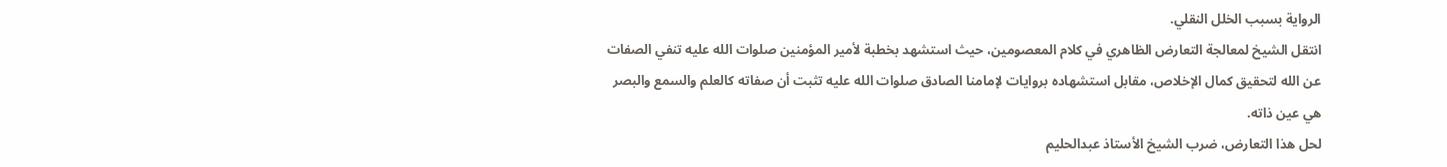الرواية بسبب الخلل النقلي.
انتقل الشيخ لمعالجة التعارض الظاهري في كلام المعصومين، حيث استشهد بخطبة لأمير المؤمنين صلوات الله عليه تنفي الصفات عن الله لتحقيق كمال الإخلاص، مقابل استشهاده بروايات لإمامنا الصادق صلوات الله عليه تثبت أن صفاته كالعلم والسمع والبصر هي عين ذاته.
لحل هذا التعارض، ضرب الشيخ الأستاذ عبدالحليم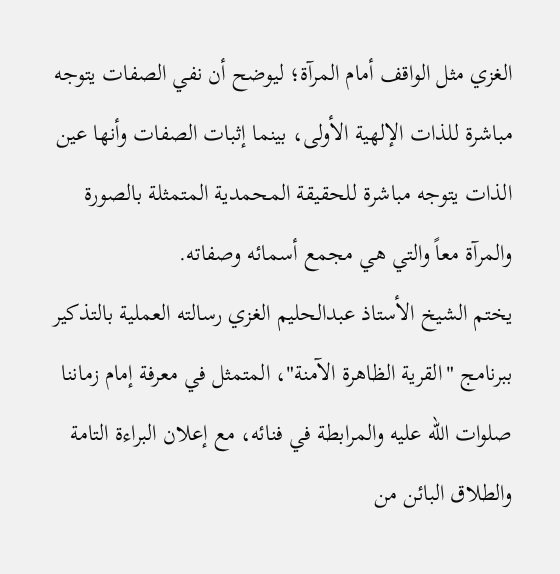الغزي مثل الواقف أمام المرآة؛ ليوضح أن نفي الصفات يتوجه مباشرة للذات الإلهية الأولى، بينما إثبات الصفات وأنها عين الذات يتوجه مباشرة للحقيقة المحمدية المتمثلة بالصورة والمرآة معاً والتي هي مجمع أسمائه وصفاته.
يختم الشيخ الأستاذ عبدالحليم الغزي رسالته العملية بالتذكير ببرنامج "القرية الظاهرة الآمنة"، المتمثل في معرفة إمام زماننا صلوات الله عليه والمرابطة في فنائه، مع إعلان البراءة التامة والطلاق البائن من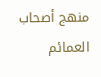منهج أصحاب العمائم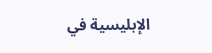الإبليسية في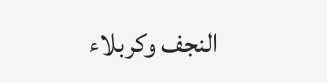النجف وكربلاء